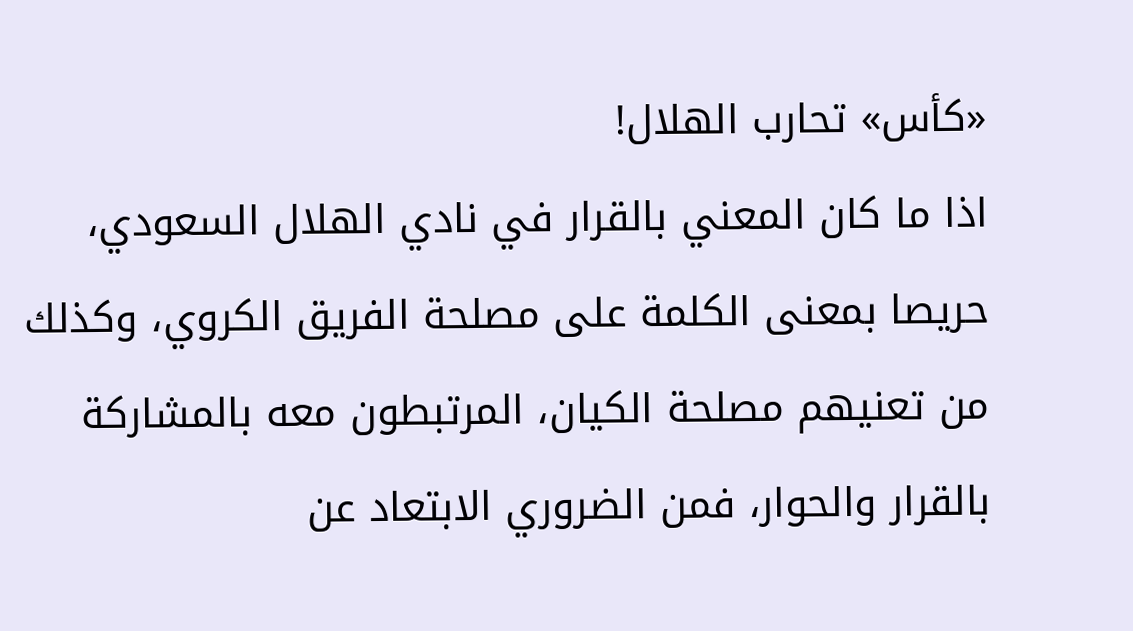«كأس» تحارب الهلال!
اذا ما كان المعني بالقرار في نادي الهلال السعودي، حريصا بمعنى الكلمة على مصلحة الفريق الكروي، وكذلك من تعنيهم مصلحة الكيان، المرتبطون معه بالمشاركة بالقرار والحوار، فمن الضروري الابتعاد عن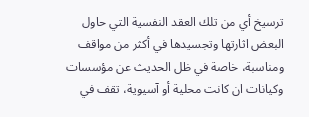ترسيخ أي من تلك العقد النفسية التي حاول البعض اثارتها وتجسيدها في أكثر من مواقف ومناسبة، خاصة في ظل الحديث عن مؤسسات وكيانات ان كانت محلية أو آسيوية، تقف في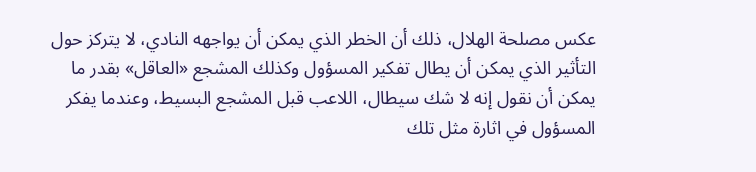عكس مصلحة الهلال، ذلك أن الخطر الذي يمكن أن يواجهه النادي، لا يتركز حول التأثير الذي يمكن أن يطال تفكير المسؤول وكذلك المشجع «العاقل» بقدر ما يمكن أن نقول إنه لا شك سيطال، اللاعب قبل المشجع البسيط، وعندما يفكر المسؤول في اثارة مثل تلك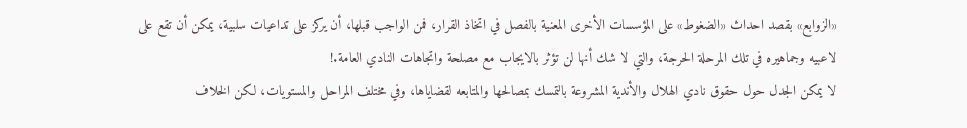«الزوابع» بقصد احداث «الضغوط» على المؤسسات الأخرى المعنية بالفصل في اتخاذ القرار، فمن الواجب قبلها، أن يركز على تداعيات سلبية، يمكن أن تقع على لاعبيه وجماهيره في تلك المرحلة الحرجة، والتي لا شك أنها لن تؤثر بالايجاب مع مصلحة واتجاهات النادي العامة.!
لا يمكن الجدل حول حقوق نادي الهلال والأندية المشروعة بالتمسك بمصالحها والمتابعه لقضاياها، وفي مختلف المراحل والمستويات، لكن الخلاف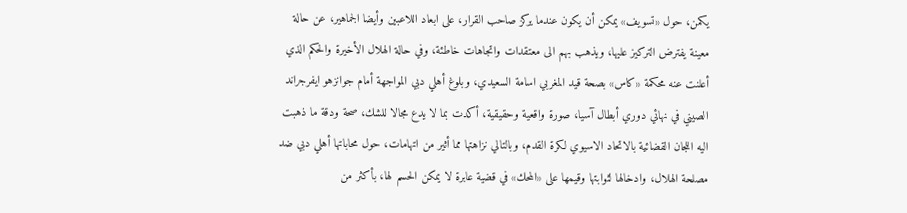يكمن، حول «تسويف» يمكن أن يكون عندما يركز صاحب القرار، على ابعاد اللاعبين وأيضا الجماهير، عن حالة معينة يفترض التركيز عليها، ويذهب بهم الى معتقدات واتجاهات خاطئة، وفي حالة الهلال الأخيرة والحكم الذي أعلنت عنه محكمة «كاس» بصحة قيد المغربي اسامة السعيدي، وبلوغ أهلي دبي المواجهة أمام جوانزهو ايفرجراند الصيني في نهائي دوري أبطال آسيا، صورة واقعية وحقيقية، أكدت بما لا يدع مجالا للشك، صحة ودقة ما ذهبت اليه اللجان القضائية بالاتحاد الاسيوي لكرة القدم، وبالتالي نزاهتها مما أثير من اتهامات، حول محاباتها أهلي دبي ضد مصلحة الهلال، وادخالها لثوابتها وقيمها على «المحك» في قضية عابرة لا يمكن الحسم لها، بأكثر من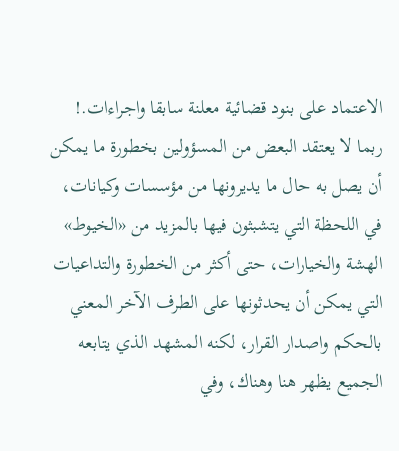الاعتماد على بنود قضائية معلنة سابقا واجراءات.!
ربما لا يعتقد البعض من المسؤولين بخطورة ما يمكن أن يصل به حال ما يديرونها من مؤسسات وكيانات، في اللحظة التي يتشبثون فيها بالمزيد من «الخيوط» الهشة والخيارات، حتى أكثر من الخطورة والتداعيات التي يمكن أن يحدثونها على الطرف الآخر المعني بالحكم واصدار القرار، لكنه المشهد الذي يتابعه الجميع يظهر هنا وهناك، وفي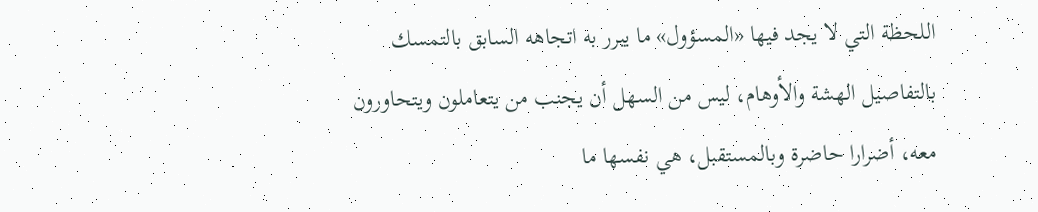اللحظة التي لا يجد فيها «المسؤول» ما يبرر به اتجاهه السابق بالتمسك بالتفاصيل الهشة والأوهام، ليس من السهل أن يجنب من يتعاملون ويتحاورون معه، أضرارا حاضرة وبالمستقبل، هي نفسها ما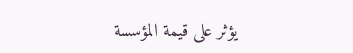يؤثر على قيمة المؤسسة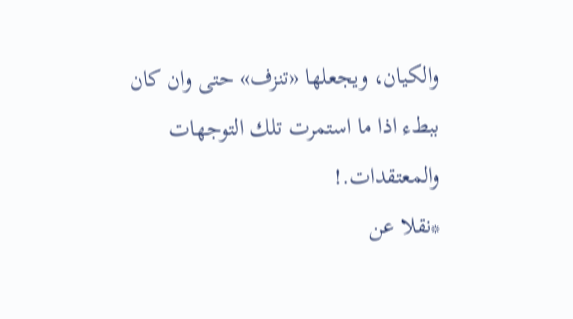والكيان، ويجعلها «تنزف» حتى وان كان ببطء اذا ما استمرت تلك التوجهات والمعتقدات.!
*نقلا عن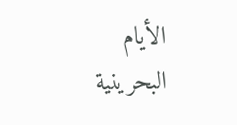الأيام البحرينية